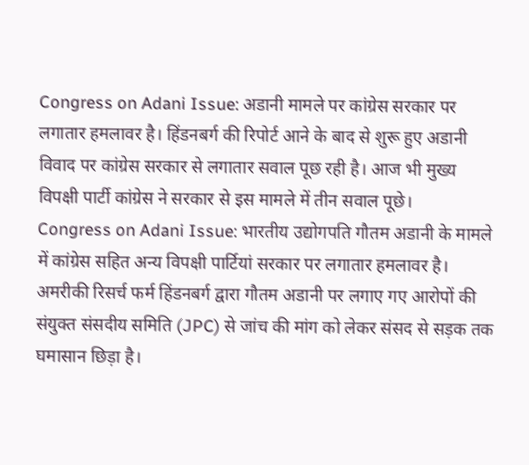Congress on Adani Issue: अडानी मामले पर कांग्रेस सरकार पर लगातार हमलावर है। हिंडनबर्ग की रिपोर्ट आने के बाद से शुरू हुए अडानी विवाद पर कांग्रेस सरकार से लगातार सवाल पूछ रही है। आज भी मुख्य विपक्षी पार्टी कांग्रेस ने सरकार से इस मामले में तीन सवाल पूछे।
Congress on Adani Issue: भारतीय उद्योगपति गौतम अडानी के मामले में कांग्रेस सहित अन्य विपक्षी पार्टियां सरकार पर लगातार हमलावर है। अमरीकी रिसर्च फर्म हिंडनबर्ग द्वारा गौतम अडानी पर लगाए गए आरोपों की संयुक्त संसदीय समिति (JPC) से जांच की मांग को लेकर संसद से सड़क तक घमासान छिड़ा है।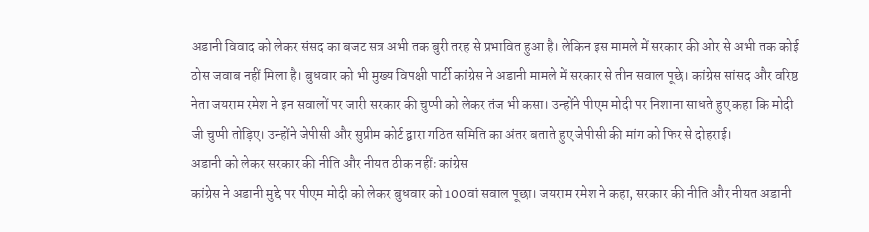अडानी विवाद को लेकर संसद का बजट सत्र अभी तक बुरी तरह से प्रभावित हुआ है। लेकिन इस मामले में सरकार की ओर से अभी तक कोई ठोस जवाब नहीं मिला है। बुधवार को भी मुख्य विपक्षी पार्टी कांग्रेस ने अडानी मामले में सरकार से तीन सवाल पूछे। कांग्रेस सांसद और वरिष्ठ नेता जयराम रमेश ने इन सवालों पर जारी सरकार की चुप्पी को लेकर तंज भी कसा। उन्होंने पीएम मोदी पर निशाना साधते हुए कहा कि मोदी जी चुप्पी तोड़िए। उन्होंने जेपीसी और सुप्रीम कोर्ट द्वारा गठित समिति का अंतर बताते हुए जेपीसी की मांग को फिर से दोहराई।
अडानी को लेकर सरकार की नीति और नीयत ठीक नहींः कांग्रेस
कांग्रेस ने अडानी मुद्दे पर पीएम मोदी को लेकर बुधवार को 100वां सवाल पूछा। जयराम रमेश ने कहा, सरकार की नीति और नीयत अडानी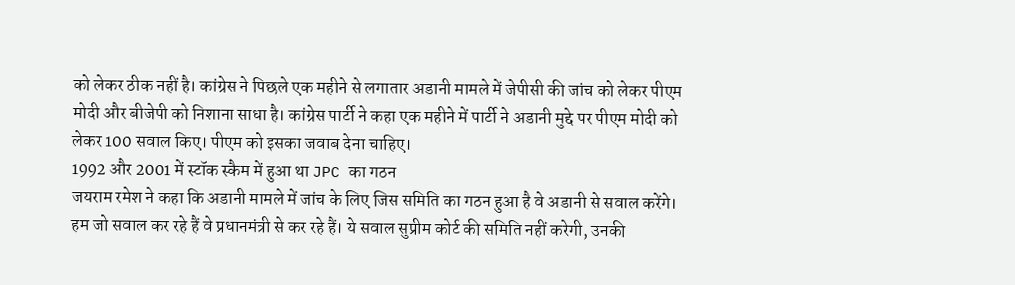को लेकर ठीक नहीं है। कांग्रेस ने पिछले एक महीने से लगातार अडानी मामले में जेपीसी की जांच को लेकर पीएम मोदी और बीजेपी को निशाना साधा है। कांग्रेस पार्टी ने कहा एक महीने में पार्टी ने अडानी मुद्दे पर पीएम मोदी को लेकर 100 सवाल किए। पीएम को इसका जवाब देना चाहिए।
1992 और 2001 में स्टॉक स्कैम में हुआ था JPC का गठन
जयराम रमेश ने कहा कि अडानी मामले में जांच के लिए जिस समिति का गठन हुआ है वे अडानी से सवाल करेंगे। हम जो सवाल कर रहे हैं वे प्रधानमंत्री से कर रहे हैं। ये सवाल सुप्रीम कोर्ट की समिति नहीं करेगी, उनकी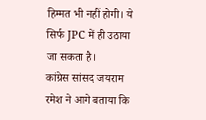हिम्मत भी नहीं होगी। ये सिर्फ JPC में ही उठाया जा सकता है।
कांग्रेस सांसद जयराम रमेश ने आगे बताया कि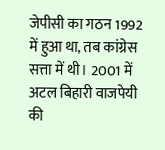जेपीसी का गठन 1992 में हुआ था, तब कांग्रेस सत्ता में थी। 2001 में अटल बिहारी वाजपेयी की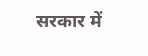सरकार में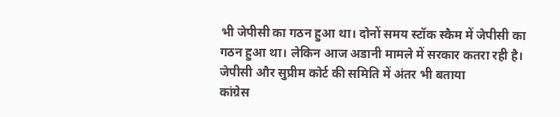भी जेपीसी का गठन हुआ था। दोनों समय स्टॉक स्कैम में जेपीसी का गठन हुआ था। लेकिन आज अडानी मामले में सरकार कतरा रही है।
जेपीसी और सुप्रीम कोर्ट की समिति में अंतर भी बताया
कांग्रेस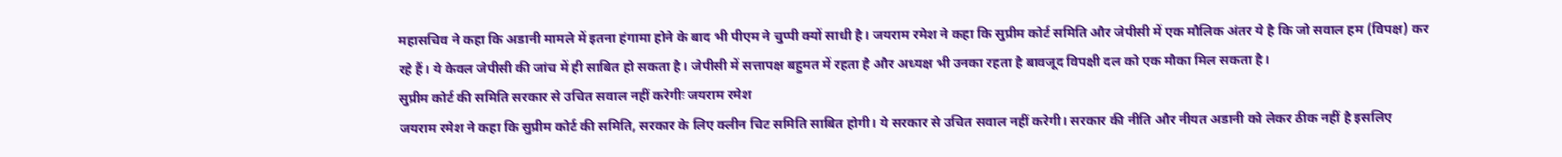महासचिव ने कहा कि अडानी मामले में इतना हंगामा होने के बाद भी पीएम ने चुप्पी क्यों साधी है। जयराम रमेश ने कहा कि सुप्रीम कोर्ट समिति और जेपीसी में एक मौलिक अंतर ये है कि जो सवाल हम (विपक्ष) कर रहे हैं। ये केवल जेपीसी की जांच में ही साबित हो सकता है। जेपीसी में सत्तापक्ष बहुमत में रहता है और अध्यक्ष भी उनका रहता है बावजूद विपक्षी दल को एक मौका मिल सकता है।
सुप्रीम कोर्ट की समिति सरकार से उचित सवाल नहीं करेगीः जयराम रमेश
जयराम रमेश ने कहा कि सुप्रीम कोर्ट की समिति, सरकार के लिए क्लीन चिट समिति साबित होगी। ये सरकार से उचित सवाल नहीं करेगी। सरकार की नीति और नीयत अडानी को लेकर ठीक नहीं है इसलिए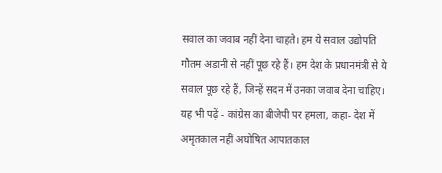सवाल का जवाब नहीं देना चाहते। हम ये सवाल उद्योपति गौतम अडानी से नहीं पूछ रहे हैं। हम देश के प्रधानमंत्री से ये सवाल पूछ रहे हैं, जिन्हें सदन में उनका जवाब देना चाहिए।
यह भी पढ़ें - कांग्रेस का बीजेपी पर हमला, कहा- देश में अमृतकाल नहीं अघोषित आपातकाल